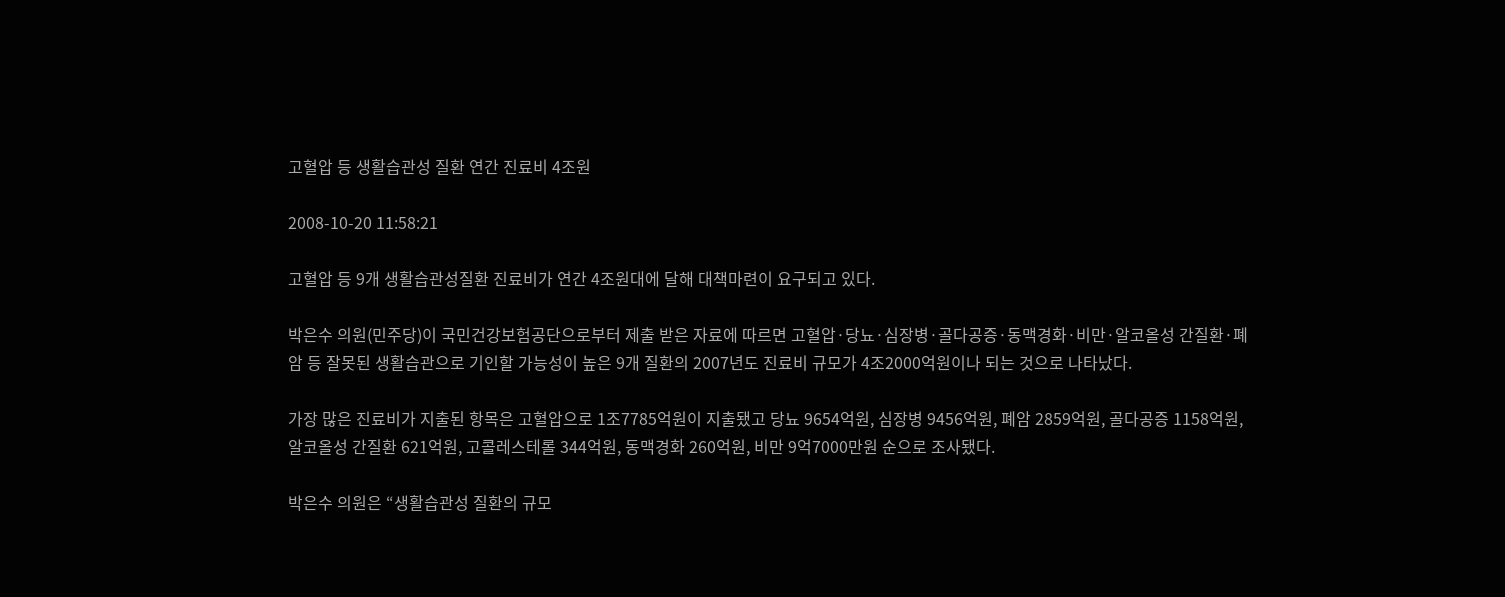고혈압 등 생활습관성 질환 연간 진료비 4조원

2008-10-20 11:58:21

고혈압 등 9개 생활습관성질환 진료비가 연간 4조원대에 달해 대책마련이 요구되고 있다.

박은수 의원(민주당)이 국민건강보험공단으로부터 제출 받은 자료에 따르면 고혈압·당뇨·심장병·골다공증·동맥경화·비만·알코올성 간질환·폐암 등 잘못된 생활습관으로 기인할 가능성이 높은 9개 질환의 2007년도 진료비 규모가 4조2000억원이나 되는 것으로 나타났다.

가장 많은 진료비가 지출된 항목은 고혈압으로 1조7785억원이 지출됐고 당뇨 9654억원, 심장병 9456억원, 폐암 2859억원, 골다공증 1158억원, 알코올성 간질환 621억원, 고콜레스테롤 344억원, 동맥경화 260억원, 비만 9억7000만원 순으로 조사됐다.

박은수 의원은 “생활습관성 질환의 규모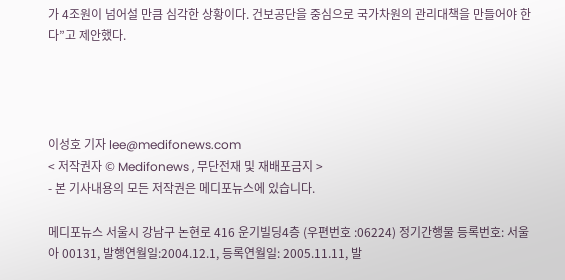가 4조원이 넘어설 만큼 심각한 상황이다. 건보공단을 중심으로 국가차원의 관리대책을 만들어야 한다”고 제안했다.




이성호 기자 lee@medifonews.com
< 저작권자 © Medifonews , 무단전재 및 재배포금지 >
- 본 기사내용의 모든 저작권은 메디포뉴스에 있습니다.

메디포뉴스 서울시 강남구 논현로 416 운기빌딩4층 (우편번호 :06224) 정기간행물 등록번호: 서울아 00131, 발행연월일:2004.12.1, 등록연월일: 2005.11.11, 발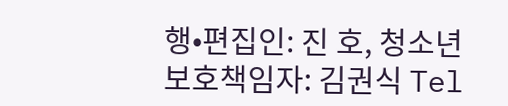행•편집인: 진 호, 청소년보호책임자: 김권식 Tel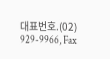대표번호.(02) 929-9966, Fax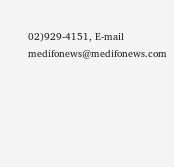02)929-4151, E-mail medifonews@medifonews.com